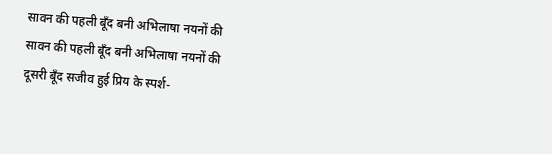सावन की पहली बूँद बनी अभिलाषा नयनों की
सावन की पहली बूँद बनी अभिलाषा नयनों की
दूसरी बूँद सजीव हुई प्रिय के स्पर्श-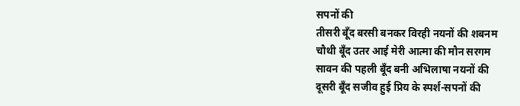सपनों की
तीसरी बूँद बरसी बनकर विरही नयनों की शबनम
चौथी बूँद उतर आई मेरी आत्मा की मौन सरगम
सावन की पहली बूँद बनी अभिलाषा नयनों की
दूसरी बूँद सजीव हुई प्रिय के स्पर्श-सपनों की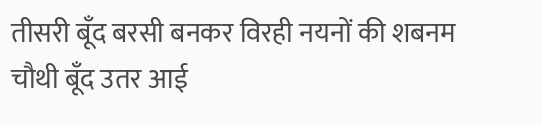तीसरी बूँद बरसी बनकर विरही नयनों की शबनम
चौथी बूँद उतर आई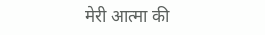मेरी आत्मा की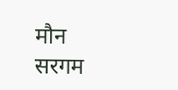मौन सरगम